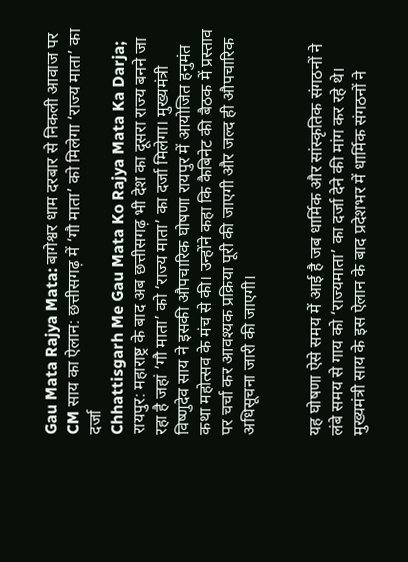Gau Mata Rajya Mata: बागेश्वर धाम दरबार से निकली आवाज पर CM साय का ऐलान: छत्तीसगढ़ में ‘गौ माता’ को मिलेगा ‘राज्य माता’ का दर्जा
Chhattisgarh Me Gau Mata Ko Rajya Mata Ka Darja; रायपुर: महाराष्ट्र के बाद अब छत्तीसगढ़ भी देश का दूसरा राज्य बनने जा रहा है जहां ‘गौ माता’ को ‘राज्य माता’ का दर्जा मिलेगा। मुख्यमंत्री विष्णुदेव साय ने इसकी औपचारिक घोषणा रायपुर में आयोजित हनुमंत कथा महोत्सव के मंच से की। उन्होंने कहा कि कैबिनेट की बैठक में प्रस्ताव पर चर्चा कर आवश्यक प्रक्रिया पूरी की जाएगी और जल्द ही औपचारिक अधिसूचना जारी की जाएगी।


यह घोषणा ऐसे समय में आई है जब धार्मिक और सांस्कृतिक संगठनों ने लंबे समय से गाय को ‘राज्यमाता’ का दर्जा देने की मांग कर रहे थे। मुख्यमंत्री साय के इस ऐलान के बाद प्रदेशभर में धार्मिक संगठनों ने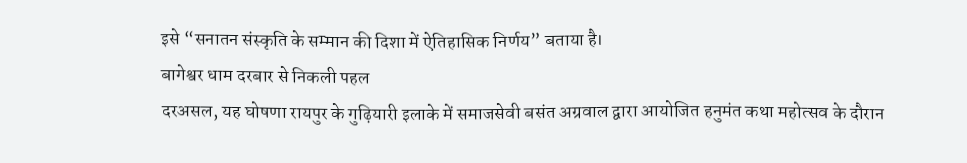इसे “सनातन संस्कृति के सम्मान की दिशा में ऐतिहासिक निर्णय” बताया है।
बागेश्वर धाम दरबार से निकली पहल
दरअसल, यह घोषणा रायपुर के गुढ़ियारी इलाके में समाजसेवी बसंत अग्रवाल द्वारा आयोजित हनुमंत कथा महोत्सव के दौरान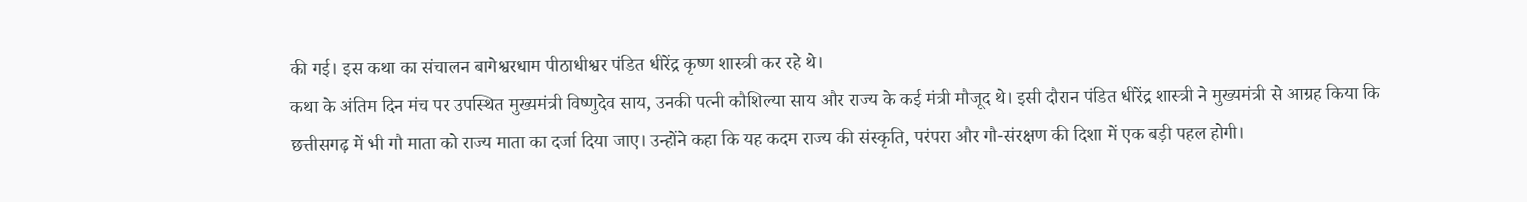की गई। इस कथा का संचालन बागेश्वरधाम पीठाधीश्वर पंडित धीरेंद्र कृष्ण शास्त्री कर रहे थे।
कथा के अंतिम दिन मंच पर उपस्थित मुख्यमंत्री विष्णुदेव साय, उनकी पत्नी कौशिल्या साय और राज्य के कई मंत्री मौजूद थे। इसी दौरान पंडित धीरेंद्र शास्त्री ने मुख्यमंत्री से आग्रह किया कि छत्तीसगढ़ में भी गौ माता को राज्य माता का दर्जा दिया जाए। उन्होंने कहा कि यह कदम राज्य की संस्कृति, परंपरा और गौ-संरक्षण की दिशा में एक बड़ी पहल होगी।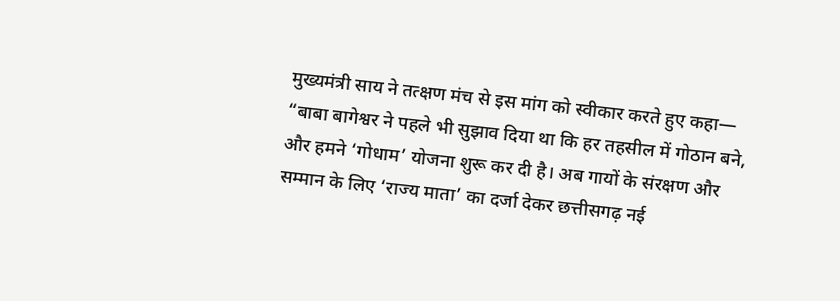मुख्यमंत्री साय ने तत्क्षण मंच से इस मांग को स्वीकार करते हुए कहा—
“बाबा बागेश्वर ने पहले भी सुझाव दिया था कि हर तहसील में गोठान बने, और हमने ‘गोधाम’ योजना शुरू कर दी है। अब गायों के संरक्षण और सम्मान के लिए ‘राज्य माता’ का दर्जा देकर छत्तीसगढ़ नई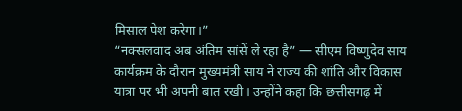मिसाल पेश करेगा।”
“नक्सलवाद अब अंतिम सांसें ले रहा है” — सीएम विष्णुदेव साय
कार्यक्रम के दौरान मुख्यमंत्री साय ने राज्य की शांति और विकास यात्रा पर भी अपनी बात रखी। उन्होंने कहा कि छत्तीसगढ़ में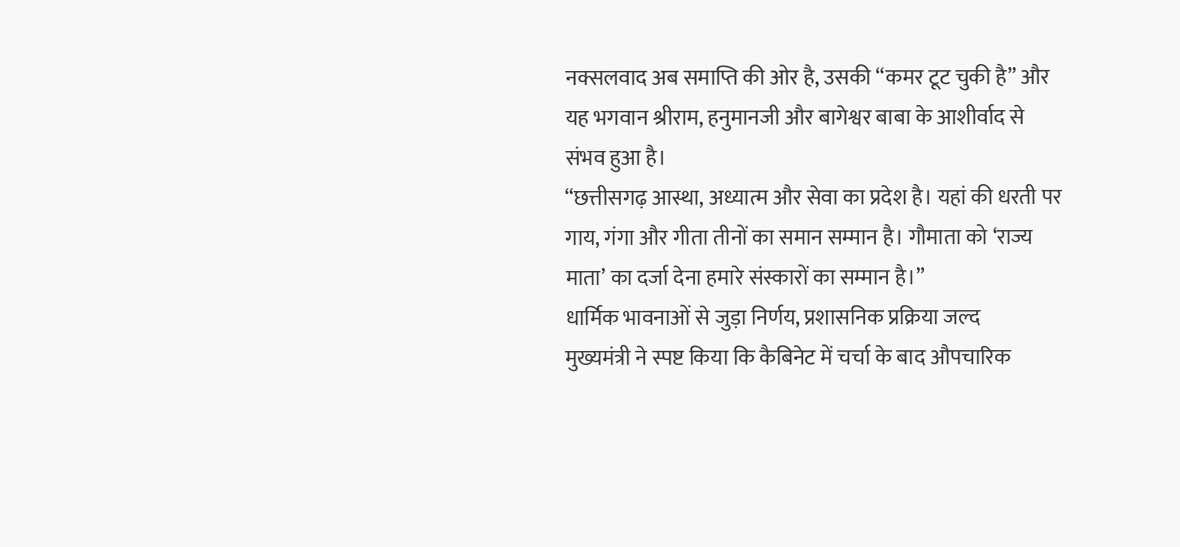नक्सलवाद अब समाप्ति की ओर है, उसकी “कमर टूट चुकी है” और यह भगवान श्रीराम, हनुमानजी और बागेश्वर बाबा के आशीर्वाद से संभव हुआ है।
“छत्तीसगढ़ आस्था, अध्यात्म और सेवा का प्रदेश है। यहां की धरती पर गाय, गंगा और गीता तीनों का समान सम्मान है। गौमाता को ‘राज्य माता’ का दर्जा देना हमारे संस्कारों का सम्मान है।”
धार्मिक भावनाओं से जुड़ा निर्णय, प्रशासनिक प्रक्रिया जल्द
मुख्यमंत्री ने स्पष्ट किया कि कैबिनेट में चर्चा के बाद औपचारिक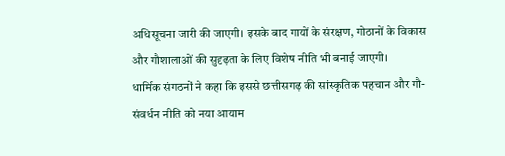अधिसूचना जारी की जाएगी। इसके बाद गायों के संरक्षण, गोठानों के विकास और गौशालाओं की सुदृढ़ता के लिए विशेष नीति भी बनाई जाएगी।
धार्मिक संगठनों ने कहा कि इससे छत्तीसगढ़ की सांस्कृतिक पहचान और गौ-संवर्धन नीति को नया आयाम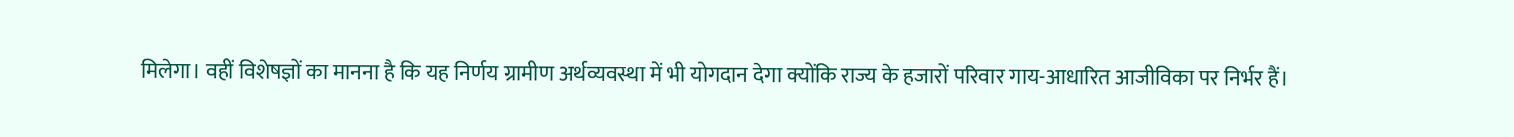मिलेगा। वहीं विशेषज्ञों का मानना है कि यह निर्णय ग्रामीण अर्थव्यवस्था में भी योगदान देगा क्योंकि राज्य के हजारों परिवार गाय-आधारित आजीविका पर निर्भर हैं।